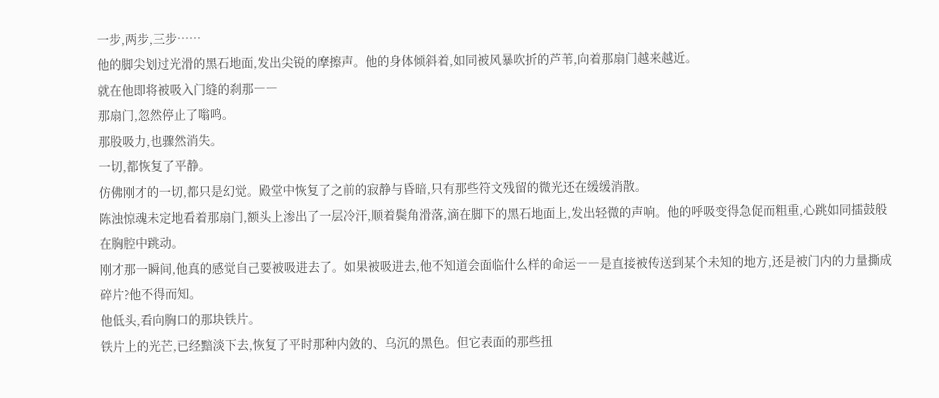一步,两步,三步……
他的脚尖划过光滑的黑石地面,发出尖锐的摩擦声。他的身体倾斜着,如同被风暴吹折的芦苇,向着那扇门越来越近。
就在他即将被吸入门缝的刹那――
那扇门,忽然停止了嗡鸣。
那股吸力,也骤然消失。
一切,都恢复了平静。
仿佛刚才的一切,都只是幻觉。殿堂中恢复了之前的寂静与昏暗,只有那些符文残留的微光还在缓缓消散。
陈浊惊魂未定地看着那扇门,额头上渗出了一层冷汗,顺着鬓角滑落,滴在脚下的黑石地面上,发出轻微的声响。他的呼吸变得急促而粗重,心跳如同擂鼓般在胸腔中跳动。
刚才那一瞬间,他真的感觉自己要被吸进去了。如果被吸进去,他不知道会面临什么样的命运――是直接被传送到某个未知的地方,还是被门内的力量撕成碎片?他不得而知。
他低头,看向胸口的那块铁片。
铁片上的光芒,已经黯淡下去,恢复了平时那种内敛的、乌沉的黑色。但它表面的那些扭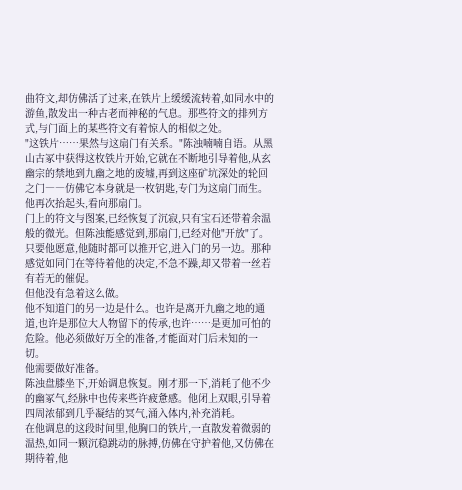曲符文,却仿佛活了过来,在铁片上缓缓流转着,如同水中的游鱼,散发出一种古老而神秘的气息。那些符文的排列方式,与门面上的某些符文有着惊人的相似之处。
"这铁片……果然与这扇门有关系。"陈浊喃喃自语。从黑山古冢中获得这枚铁片开始,它就在不断地引导着他,从玄幽宗的禁地到九幽之地的废墟,再到这座矿坑深处的轮回之门――仿佛它本身就是一枚钥匙,专门为这扇门而生。
他再次抬起头,看向那扇门。
门上的符文与图案,已经恢复了沉寂,只有宝石还带着余温般的微光。但陈浊能感觉到,那扇门,已经对他"开放"了。只要他愿意,他随时都可以推开它,进入门的另一边。那种感觉如同门在等待着他的决定,不急不躁,却又带着一丝若有若无的催促。
但他没有急着这么做。
他不知道门的另一边是什么。也许是离开九幽之地的通道,也许是那位大人物留下的传承,也许……是更加可怕的危险。他必须做好万全的准备,才能面对门后未知的一切。
他需要做好准备。
陈浊盘膝坐下,开始调息恢复。刚才那一下,消耗了他不少的幽冢气,经脉中也传来些许疲惫感。他闭上双眼,引导着四周浓郁到几乎凝结的冥气,涌入体内,补充消耗。
在他调息的这段时间里,他胸口的铁片,一直散发着微弱的温热,如同一颗沉稳跳动的脉搏,仿佛在守护着他,又仿佛在期待着,他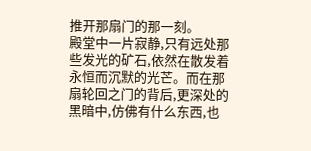推开那扇门的那一刻。
殿堂中一片寂静,只有远处那些发光的矿石,依然在散发着永恒而沉默的光芒。而在那扇轮回之门的背后,更深处的黑暗中,仿佛有什么东西,也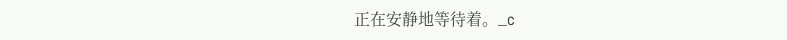正在安静地等待着。_c